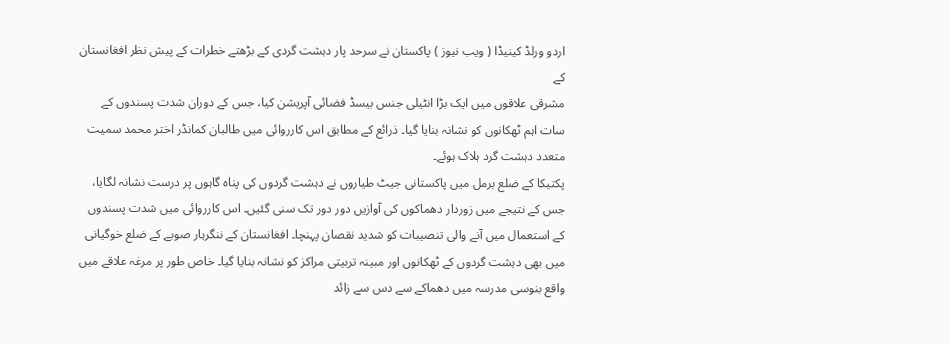اردو ورلڈ کینیڈا ( ویب نیوز ) پاکستان نے سرحد پار دہشت گردی کے بڑھتے خطرات کے پیش نظر افغانستان کے
مشرقی علاقوں میں ایک بڑا انٹیلی جنس بیسڈ فضائی آپریشن کیا، جس کے دوران شدت پسندوں کے سات اہم ٹھکانوں کو نشانہ بنایا گیا۔ ذرائع کے مطابق اس کارروائی میں طالبان کمانڈر اختر محمد سمیت متعدد دہشت گرد ہلاک ہوئے۔
پکتیکا کے ضلع برمل میں پاکستانی جیٹ طیاروں نے دہشت گردوں کی پناہ گاہوں پر درست نشانہ لگایا، جس کے نتیجے میں زوردار دھماکوں کی آوازیں دور دور تک سنی گئیں۔ اس کارروائی میں شدت پسندوں کے استعمال میں آنے والی تنصیبات کو شدید نقصان پہنچا۔ افغانستان کے ننگرہار صوبے کے ضلع خوگیانی میں بھی دہشت گردوں کے ٹھکانوں اور مبینہ تربیتی مراکز کو نشانہ بنایا گیا۔ خاص طور پر مرغہ علاقے میں واقع بنوسی مدرسہ میں دھماکے سے دس سے زائد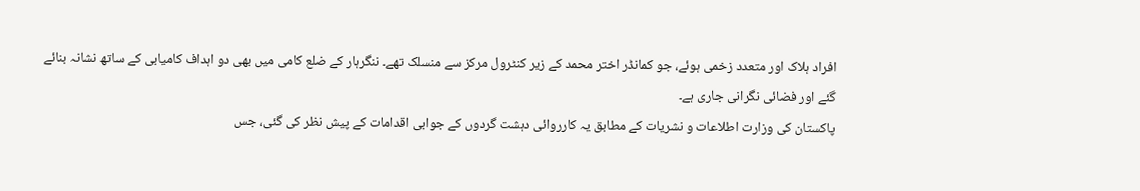افراد ہلاک اور متعدد زخمی ہوئے، جو کمانڈر اختر محمد کے زیر کنٹرول مرکز سے منسلک تھے۔ ننگرہار کے ضلع کامی میں بھی دو اہداف کامیابی کے ساتھ نشانہ بنائے گئے اور فضائی نگرانی جاری ہے۔
پاکستان کی وزارت اطلاعات و نشریات کے مطابق یہ کارروائی دہشت گردوں کے جوابی اقدامات کے پیش نظر کی گئی، جس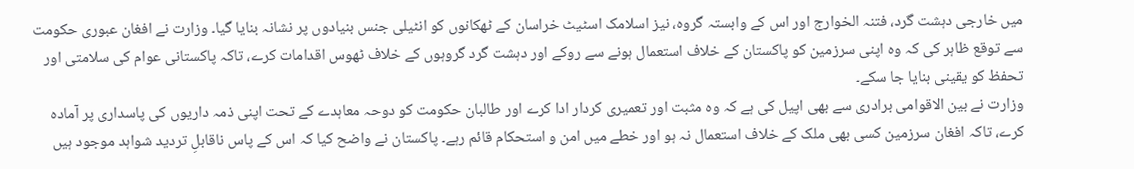میں خارجی دہشت گرد، فتنہ الخوارج اور اس کے وابستہ گروہ، نیز اسلامک اسٹیٹ خراسان کے ٹھکانوں کو انٹیلی جنس بنیادوں پر نشانہ بنایا گیا۔ وزارت نے افغان عبوری حکومت سے توقع ظاہر کی کہ وہ اپنی سرزمین کو پاکستان کے خلاف استعمال ہونے سے روکے اور دہشت گرد گروہوں کے خلاف ٹھوس اقدامات کرے، تاکہ پاکستانی عوام کی سلامتی اور تحفظ کو یقینی بنایا جا سکے۔
وزارت نے بین الاقوامی برادری سے بھی اپیل کی ہے کہ وہ مثبت اور تعمیری کردار ادا کرے اور طالبان حکومت کو دوحہ معاہدے کے تحت اپنی ذمہ داریوں کی پاسداری پر آمادہ کرے، تاکہ افغان سرزمین کسی بھی ملک کے خلاف استعمال نہ ہو اور خطے میں امن و استحکام قائم رہے۔ پاکستان نے واضح کیا کہ اس کے پاس ناقابلِ تردید شواہد موجود ہیں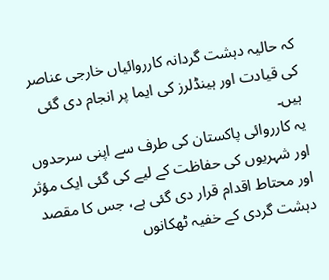کہ حالیہ دہشت گردانہ کارروائیاں خارجی عناصر کی قیادت اور ہینڈلرز کی ایما پر انجام دی گئی ہیں۔
یہ کارروائی پاکستان کی طرف سے اپنی سرحدوں اور شہریوں کی حفاظت کے لیے کی گئی ایک مؤثر اور محتاط اقدام قرار دی گئی ہے، جس کا مقصد دہشت گردی کے خفیہ ٹھکانوں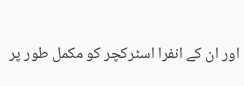اور ان کے انفرا اسٹرکچر کو مکمل طور پر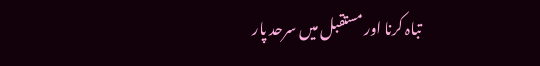تباہ کرنا اور مستقبل میں سرحد پار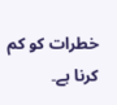خطرات کو کم کرنا ہے۔